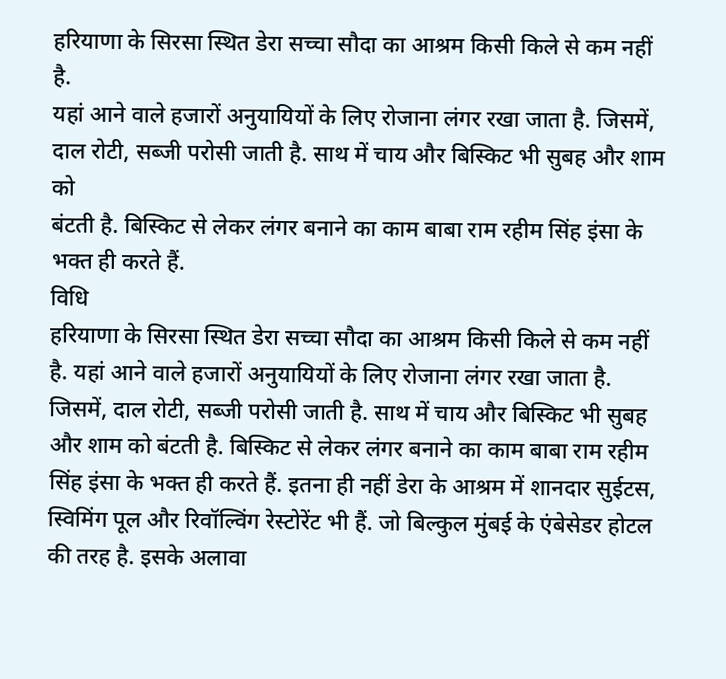हरियाणा के सिरसा स्थित डेरा सच्चा सौदा का आश्रम किसी किले से कम नहीं है.
यहां आने वाले हजारों अनुयायियों के लिए रोजाना लंगर रखा जाता है. जिसमें,
दाल रोटी, सब्जी परोसी जाती है. साथ में चाय और बिस्किट भी सुबह और शाम को
बंटती है. बिस्किट से लेकर लंगर बनाने का काम बाबा राम रहीम सिंह इंसा के
भक्त ही करते हैं.
विधि
हरियाणा के सिरसा स्थित डेरा सच्चा सौदा का आश्रम किसी किले से कम नहीं है. यहां आने वाले हजारों अनुयायियों के लिए रोजाना लंगर रखा जाता है. जिसमें, दाल रोटी, सब्जी परोसी जाती है. साथ में चाय और बिस्किट भी सुबह और शाम को बंटती है. बिस्किट से लेकर लंगर बनाने का काम बाबा राम रहीम सिंह इंसा के भक्त ही करते हैं. इतना ही नहीं डेरा के आश्रम में शानदार सुईटस, स्विमिंग पूल और रिवॉल्विंग रेस्टोरेंट भी हैं. जो बिल्कुल मुंबई के एंबेसेडर होटल की तरह है. इसके अलावा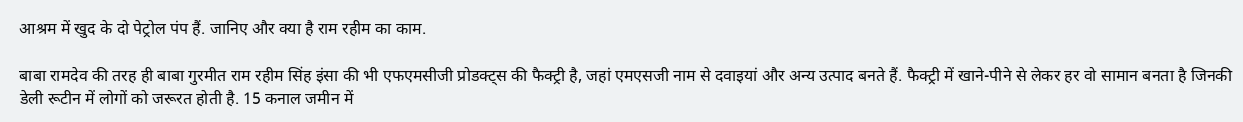आश्रम में खुद के दो पेट्रोल पंप हैं. जानिए और क्या है राम रहीम का काम.

बाबा रामदेव की तरह ही बाबा गुरमीत राम रहीम सिंह इंसा की भी एफएमसीजी प्रोडक्ट्स की फैक्ट्री है, जहां एमएसजी नाम से दवाइयां और अन्य उत्पाद बनते हैं. फैक्ट्री में खाने-पीने से लेकर हर वो सामान बनता है जिनकी डेली रूटीन में लोगों को जरूरत होती है. 15 कनाल जमीन में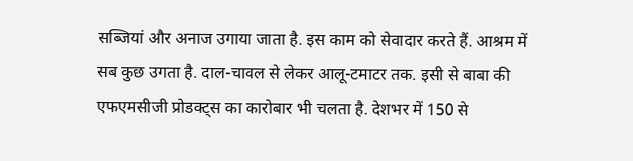सब्जियां और अनाज उगाया जाता है. इस काम को सेवादार करते हैं. आश्रम में सब कुछ उगता है. दाल-चावल से लेकर आलू-टमाटर तक. इसी से बाबा की एफएमसीजी प्रोडक्ट्स का कारोबार भी चलता है. देशभर में 150 से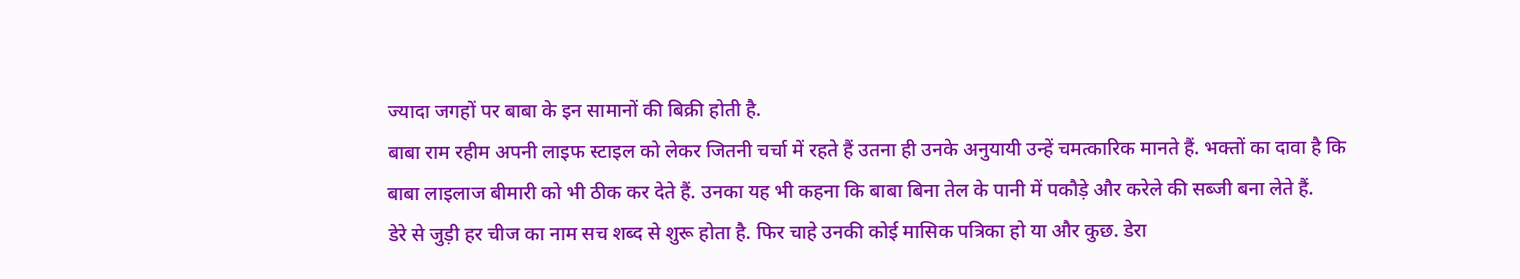ज्यादा जगहों पर बाबा के इन सामानों की बिक्री होती है.
बाबा राम रहीम अपनी लाइफ स्टाइल को लेकर जितनी चर्चा में रहते हैं उतना ही उनके अनुयायी उन्हें चमत्कारिक मानते हैं. भक्तों का दावा है कि बाबा लाइलाज बीमारी को भी ठीक कर देते हैं. उनका यह भी कहना कि बाबा बिना तेल के पानी में पकौड़े और करेले की सब्जी बना लेते हैं.
डेरे से जुड़ी हर चीज का नाम सच शब्द से शुरू होता है. फिर चाहे उनकी कोई मासिक पत्रिका हो या और कुछ. डेरा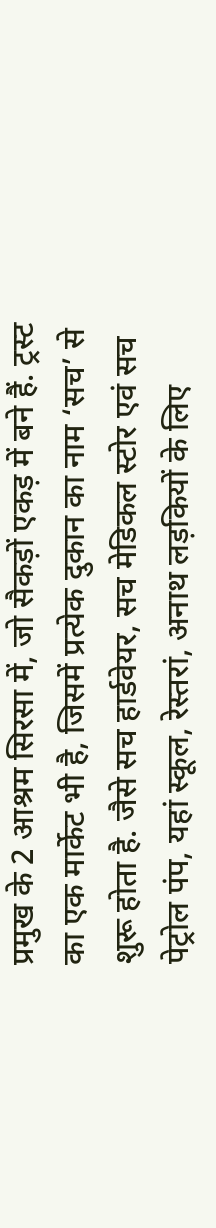प्रमुख के 2 आश्रम सिरसा में, जो सैकड़ों एकड़ में बने हैं. ट्रस्ट का एक मार्केट भी है, जिसमें प्रत्येक दुकान का नाम ‘सच’ से शुरू होता है. जैसे सच हार्डवेयर, सच मेडिकल स्टोर एवं सच पेट्रोल पंप, यहां स्कूल, रेस्तरां, अनाथ लड़कियों के लिए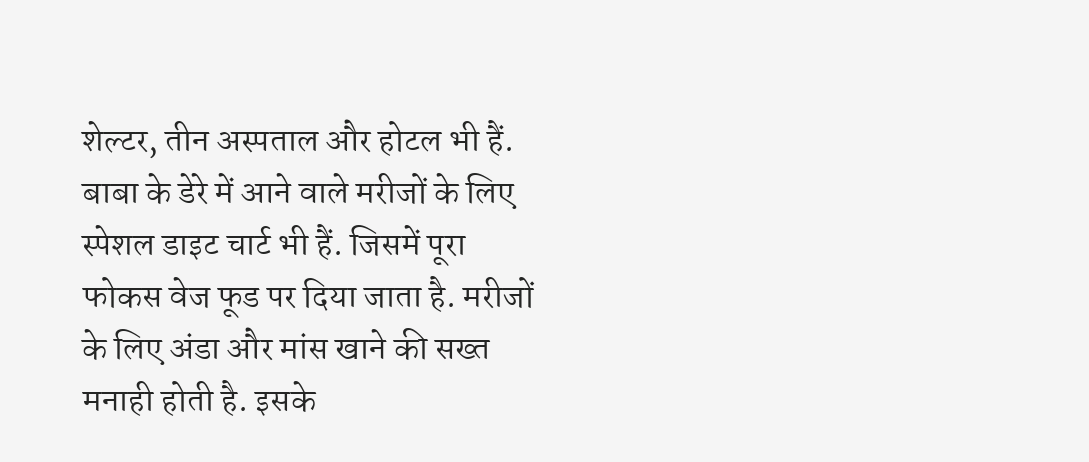शेल्टर, तीन अस्पताल और होटल भी हैं.
बाबा के डेरे में आने वाले मरीजों के लिए स्पेशल डाइट चार्ट भी हैं. जिसमें पूरा फोकस वेज फूड पर दिया जाता है. मरीजों के लिए अंडा और मांस खाने की सख्त मनाही होती है. इसके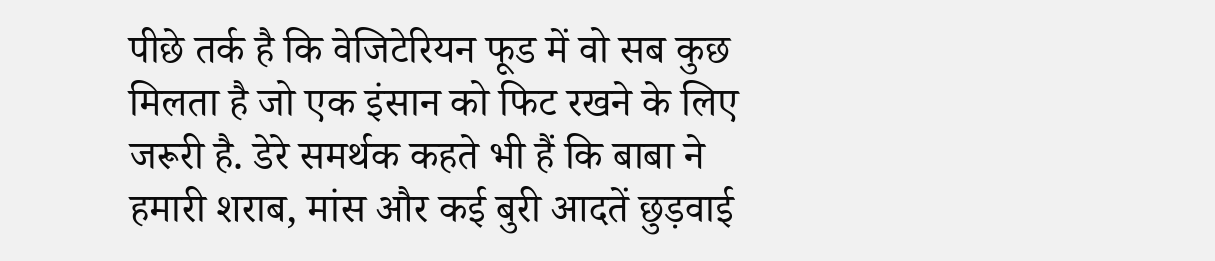पीछे तर्क है कि वेजिटेरियन फूड में वो सब कुछ मिलता है जो एक इंसान को फिट रखने के लिए जरूरी है. डेरे समर्थक कहते भी हैं कि बाबा ने हमारी शराब, मांस और कई बुरी आदतें छुड़वाई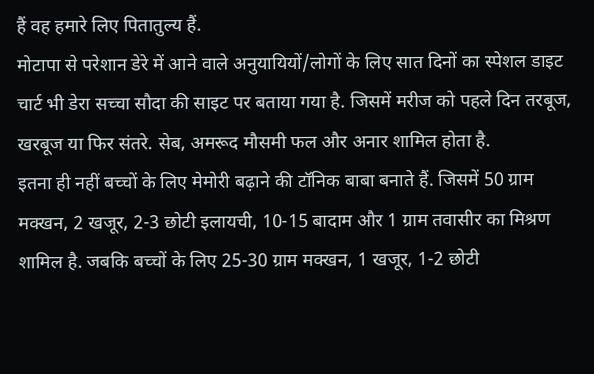हैं वह हमारे लिए पितातुल्य हैं.
मोटापा से परेशान डेरे में आने वाले अनुयायियों/लोगों के लिए सात दिनों का स्पेशल डाइट चार्ट भी डेरा सच्चा सौदा की साइट पर बताया गया है. जिसमें मरीज को पहले दिन तरबूज, खरबूज या फिर संतरे. सेब, अमरूद मौसमी फल और अनार शामिल होता है.
इतना ही नहीं बच्चों के लिए मेमोरी बढ़ाने की टॉनिक बाबा बनाते हैं. जिसमें 50 ग्राम मक्खन, 2 खजूर, 2-3 छोटी इलायची, 10-15 बादाम और 1 ग्राम तवासीर का मिश्रण शामिल है. जबकि बच्चों के लिए 25-30 ग्राम मक्खन, 1 खजूर, 1-2 छोटी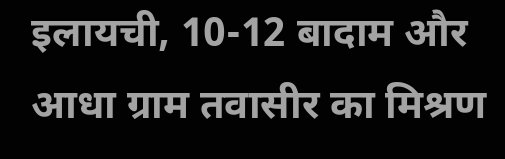इलायची, 10-12 बादाम और आधा ग्राम तवासीर का मिश्रण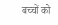बच्चों को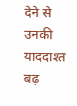देने से उनकी याददाश्त बढ़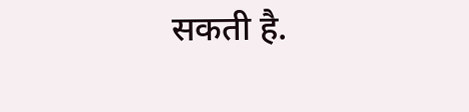सकती है.